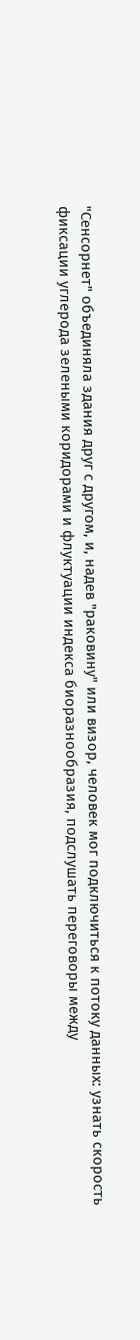"Сенсорнет" объединяла здания друг с другом, и, надев "раковину" или визор, человек мог подключиться к потоку данных: узнать скорость фиксации углерода зелеными коридорами и флуктуации индекса биоразнообразия, подслушать переговоры между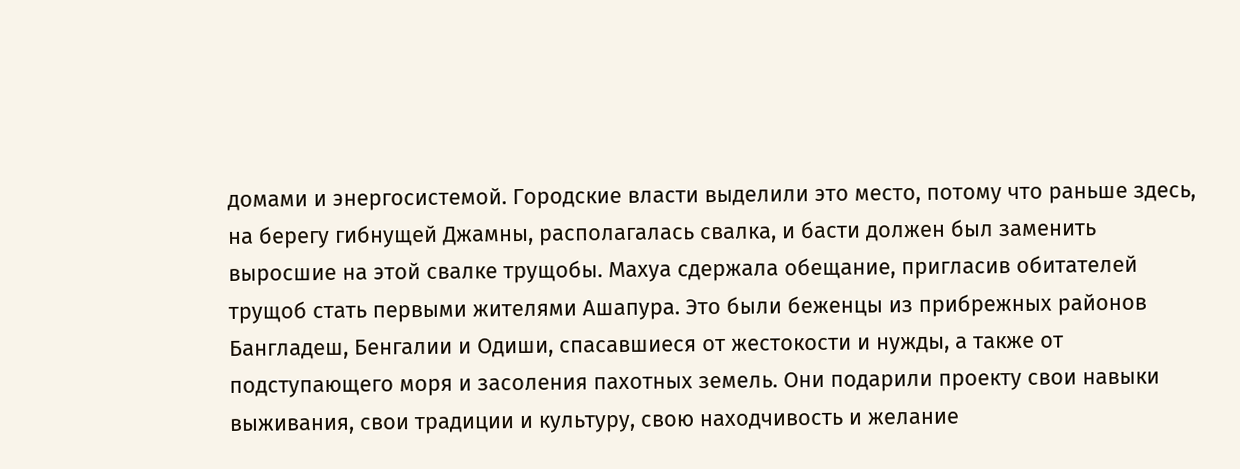домами и энергосистемой. Городские власти выделили это место, потому что раньше здесь, на берегу гибнущей Джамны, располагалась свалка, и басти должен был заменить выросшие на этой свалке трущобы. Махуа сдержала обещание, пригласив обитателей трущоб стать первыми жителями Ашапура. Это были беженцы из прибрежных районов Бангладеш, Бенгалии и Одиши, спасавшиеся от жестокости и нужды, а также от подступающего моря и засоления пахотных земель. Они подарили проекту свои навыки выживания, свои традиции и культуру, свою находчивость и желание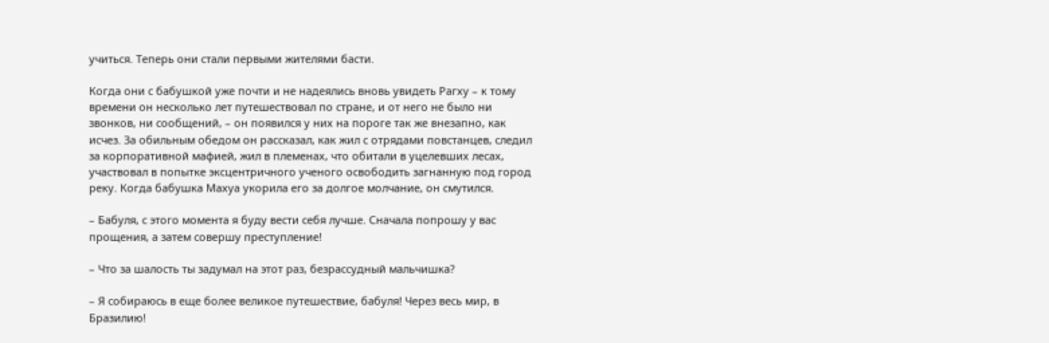учиться. Теперь они стали первыми жителями басти.

Когда они с бабушкой уже почти и не надеялись вновь увидеть Рагху – к тому времени он несколько лет путешествовал по стране, и от него не было ни звонков, ни сообщений, – он появился у них на пороге так же внезапно, как исчез. За обильным обедом он рассказал, как жил с отрядами повстанцев, следил за корпоративной мафией, жил в племенах, что обитали в уцелевших лесах, участвовал в попытке эксцентричного ученого освободить загнанную под город реку. Когда бабушка Махуа укорила его за долгое молчание, он смутился.

– Бабуля, с этого момента я буду вести себя лучше. Сначала попрошу у вас прощения, а затем совершу преступление!

– Что за шалость ты задумал на этот раз, безрассудный мальчишка?

– Я собираюсь в еще более великое путешествие, бабуля! Через весь мир, в Бразилию!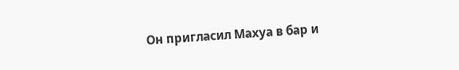Он пригласил Махуа в бар и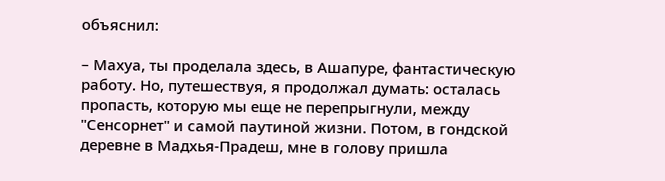объяснил:

– Махуа, ты проделала здесь, в Ашапуре, фантастическую работу. Но, путешествуя, я продолжал думать: осталась пропасть, которую мы еще не перепрыгнули, между "Сенсорнет" и самой паутиной жизни. Потом, в гондской деревне в Мадхья-Прадеш, мне в голову пришла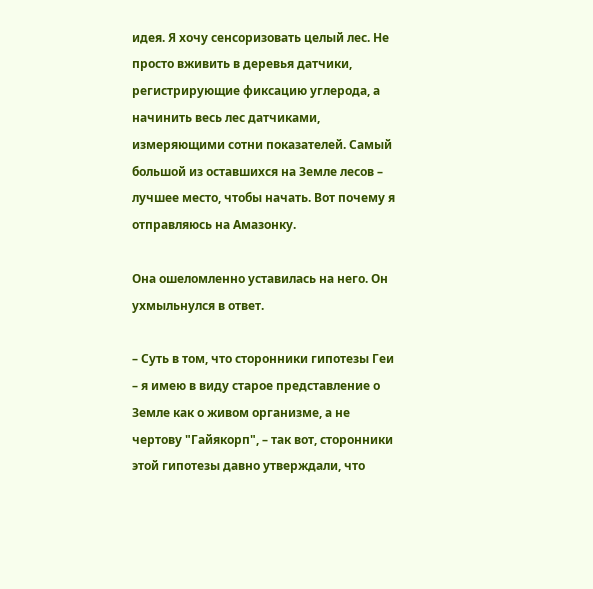идея. Я хочу сенсоризовать целый лес. Не просто вживить в деревья датчики, регистрирующие фиксацию углерода, а начинить весь лес датчиками, измеряющими сотни показателей. Самый большой из оставшихся на Земле лесов – лучшее место, чтобы начать. Вот почему я отправляюсь на Амазонку.

Она ошеломленно уставилась на него. Он ухмыльнулся в ответ.

– Суть в том, что сторонники гипотезы Геи – я имею в виду старое представление о Земле как о живом организме, а не чертову "Гайякорп", – так вот, сторонники этой гипотезы давно утверждали, что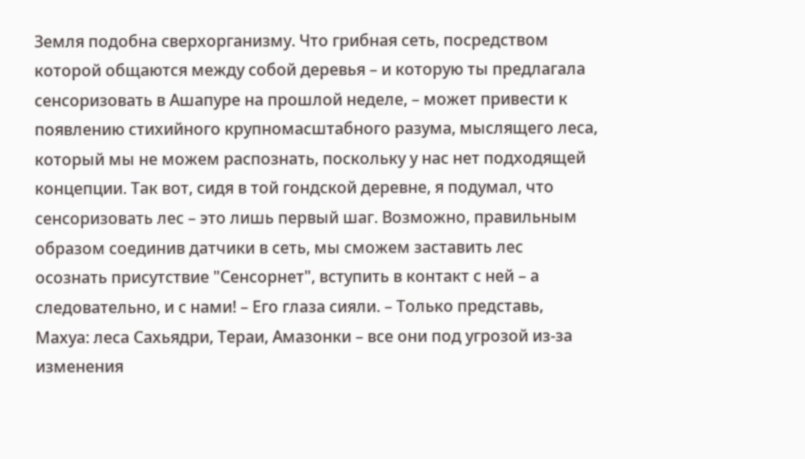Земля подобна сверхорганизму. Что грибная сеть, посредством которой общаются между собой деревья – и которую ты предлагала сенсоризовать в Ашапуре на прошлой неделе, – может привести к появлению стихийного крупномасштабного разума, мыслящего леса, который мы не можем распознать, поскольку у нас нет подходящей концепции. Так вот, сидя в той гондской деревне, я подумал, что сенсоризовать лес – это лишь первый шаг. Возможно, правильным образом соединив датчики в сеть, мы сможем заставить лес осознать присутствие "Сенсорнет", вступить в контакт с ней – а следовательно, и с нами! – Его глаза сияли. – Только представь, Махуа: леса Сахьядри, Тераи, Амазонки – все они под угрозой из-за изменения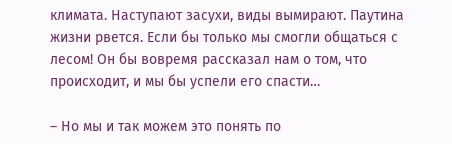климата. Наступают засухи, виды вымирают. Паутина жизни рвется. Если бы только мы смогли общаться с лесом! Он бы вовремя рассказал нам о том, что происходит, и мы бы успели его спасти…

– Но мы и так можем это понять по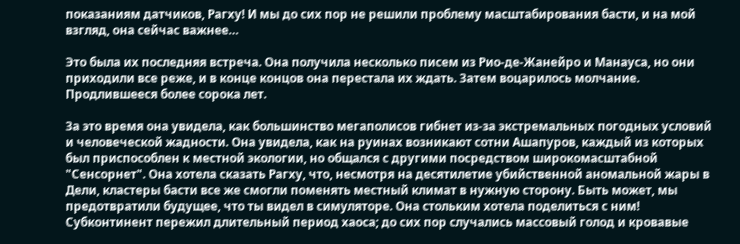показаниям датчиков, Рагху! И мы до сих пор не решили проблему масштабирования басти, и на мой взгляд, она сейчас важнее…

Это была их последняя встреча. Она получила несколько писем из Рио-де-Жанейро и Манауса, но они приходили все реже, и в конце концов она перестала их ждать. Затем воцарилось молчание. Продлившееся более сорока лет.

За это время она увидела, как большинство мегаполисов гибнет из-за экстремальных погодных условий и человеческой жадности. Она увидела, как на руинах возникают сотни Ашапуров, каждый из которых был приспособлен к местной экологии, но общался с другими посредством широкомасштабной "Сенсорнет". Она хотела сказать Рагху, что, несмотря на десятилетие убийственной аномальной жары в Дели, кластеры басти все же смогли поменять местный климат в нужную сторону. Быть может, мы предотвратили будущее, что ты видел в симуляторе. Она стольким хотела поделиться с ним! Субконтинент пережил длительный период хаоса; до сих пор случались массовый голод и кровавые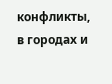конфликты, в городах и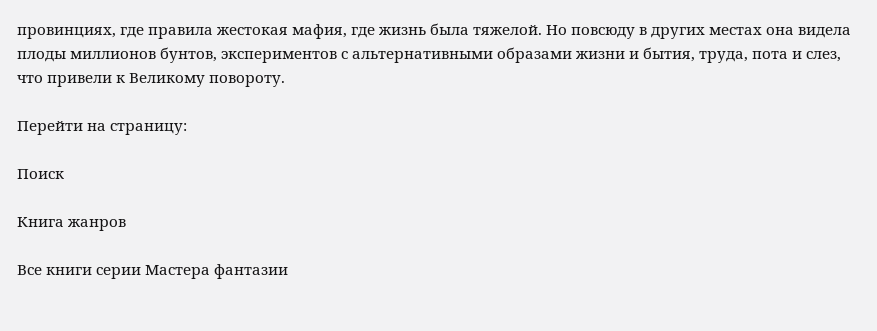провинциях, где правила жестокая мафия, где жизнь была тяжелой. Но повсюду в других местах она видела плоды миллионов бунтов, экспериментов с альтернативными образами жизни и бытия, труда, пота и слез, что привели к Великому повороту.

Перейти на страницу:

Поиск

Книга жанров

Все книги серии Мастера фантазии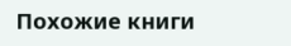Похожие книги